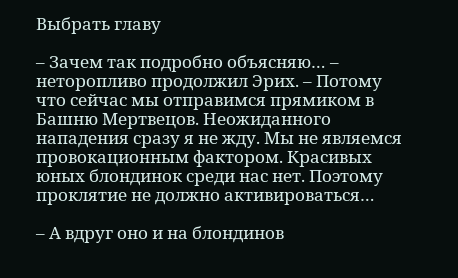Выбрать главу

– Зачем так подробно объясняю… – неторопливо продолжил Эрих. – Потому что сейчас мы отправимся прямиком в Башню Мертвецов. Неожиданного нападения сразу я не жду. Мы не являемся провокационным фактором. Красивых юных блондинок среди нас нет. Поэтому проклятие не должно активироваться…

– А вдруг оно и на блондинов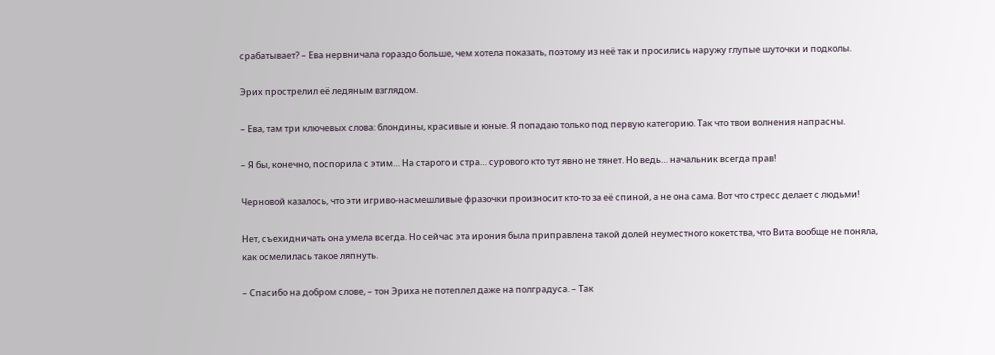срабатывает? – Ева нервничала гораздо больше, чем хотела показать, поэтому из неё так и просились наружу глупые шуточки и подколы.

Эрих прострелил её ледяным взглядом.

– Ева, там три ключевых слова: блондины, красивые и юные. Я попадаю только под первую категорию. Так что твои волнения напрасны.

– Я бы, конечно, поспорила с этим… На старого и стра… сурового кто тут явно не тянет. Но ведь… начальник всегда прав!

Черновой казалось, что эти игриво-насмешливые фразочки произносит кто-то за её спиной, а не она сама. Вот что стресс делает с людьми!

Нет, съехидничать она умела всегда. Но сейчас эта ирония была приправлена такой долей неуместного кокетства, что Вита вообще не поняла, как осмелилась такое ляпнуть.

– Спасибо на добром слове, – тон Эриха не потеплел даже на полградуса. – Так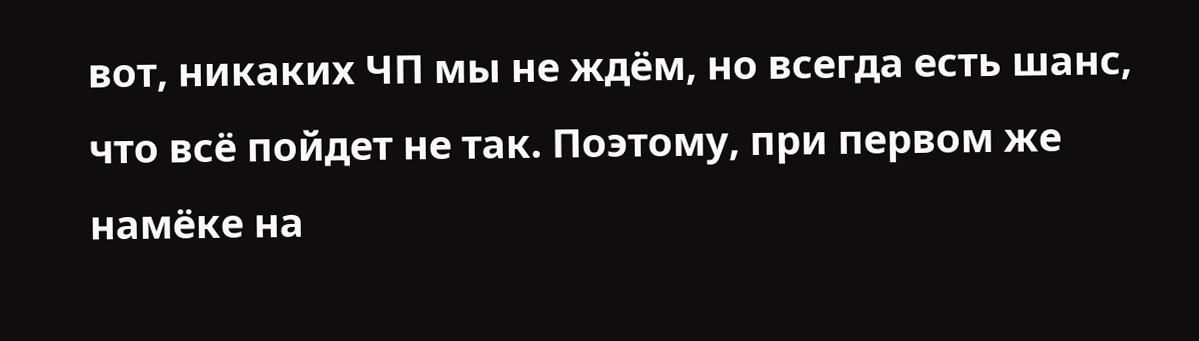вот, никаких ЧП мы не ждём, но всегда есть шанс, что всё пойдет не так. Поэтому, при первом же намёке на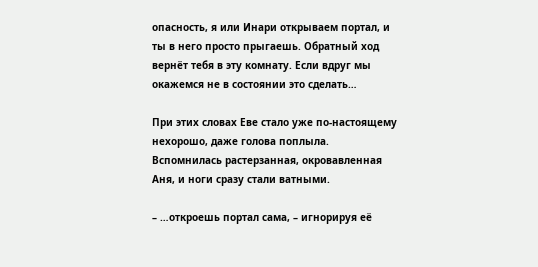опасность, я или Инари открываем портал, и ты в него просто прыгаешь. Обратный ход вернёт тебя в эту комнату. Если вдруг мы окажемся не в состоянии это сделать…

При этих словах Еве стало уже по-настоящему нехорошо, даже голова поплыла. Вспомнилась растерзанная, окровавленная Аня, и ноги сразу стали ватными.

– …откроешь портал сама, – игнорируя её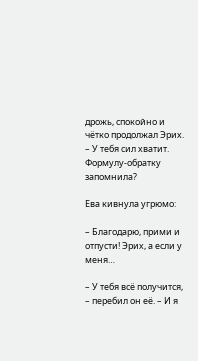дрожь, спокойно и чётко продолжал Эрих. – У тебя сил хватит. Формулу-обратку запомнила?

Ева кивнула угрюмо:

– Благодарю, прими и отпусти! Эрих, а если у меня…

– У тебя всё получится, – перебил он её. – И я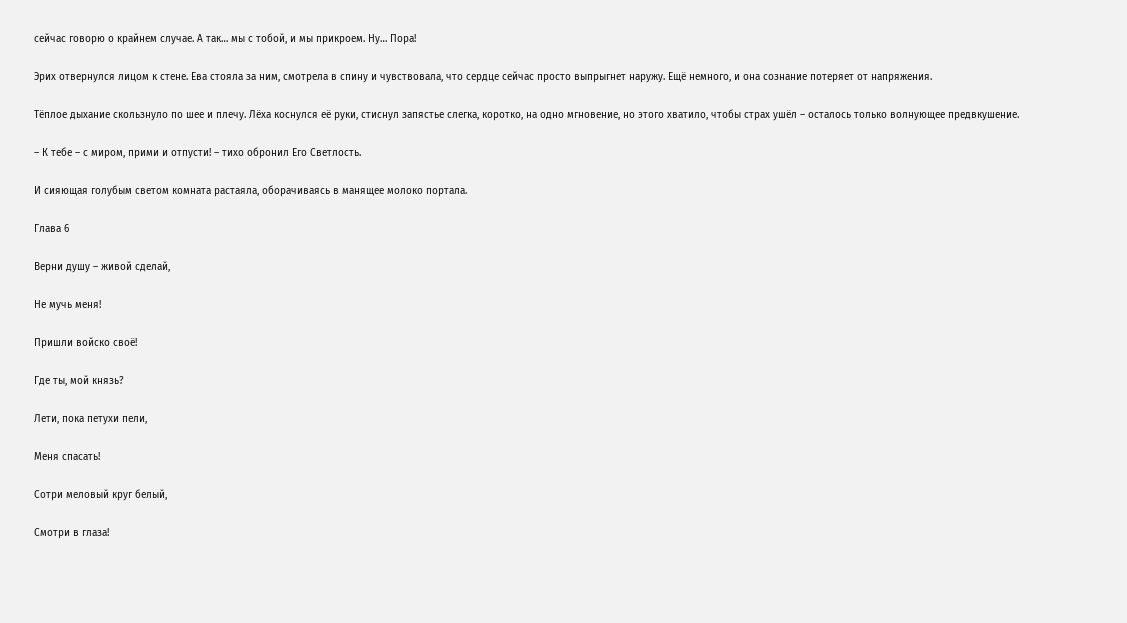сейчас говорю о крайнем случае. А так… мы с тобой, и мы прикроем. Ну… Пора!

Эрих отвернулся лицом к стене. Ева стояла за ним, смотрела в спину и чувствовала, что сердце сейчас просто выпрыгнет наружу. Ещё немного, и она сознание потеряет от напряжения.

Тёплое дыхание скользнуло по шее и плечу. Лёха коснулся её руки, стиснул запястье слегка, коротко, на одно мгновение, но этого хватило, чтобы страх ушёл – осталось только волнующее предвкушение.

– К тебе – с миром, прими и отпусти! – тихо обронил Его Светлость.

И сияющая голубым светом комната растаяла, оборачиваясь в манящее молоко портала.

Глава 6

Верни душу – живой сделай,

Не мучь меня!

Пришли войско своё!

Где ты, мой князь?

Лети, пока петухи пели,

Меня спасать!

Сотри меловый круг белый,

Смотри в глаза!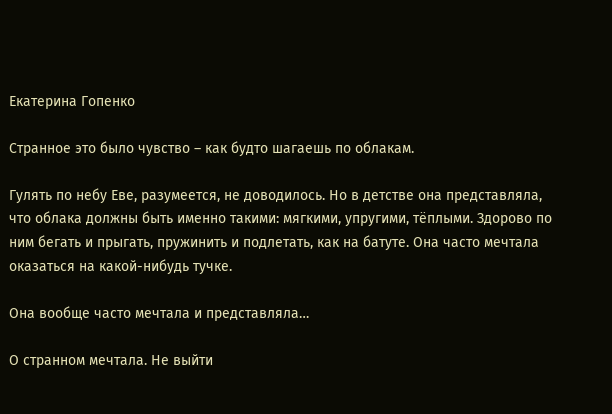Екатерина Гопенко

Странное это было чувство – как будто шагаешь по облакам.

Гулять по небу Еве, разумеется, не доводилось. Но в детстве она представляла, что облака должны быть именно такими: мягкими, упругими, тёплыми. Здорово по ним бегать и прыгать, пружинить и подлетать, как на батуте. Она часто мечтала оказаться на какой-нибудь тучке.

Она вообще часто мечтала и представляла…

О странном мечтала. Не выйти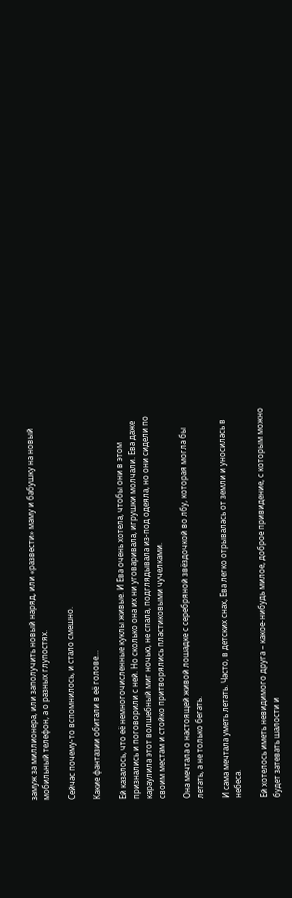замуж за миллионера, или заполучить новый наряд, или «развести» маму и бабушку на новый мобильный телефон, а о разных глупостях.

Сейчас почему-то вспомнилось, и стало смешно.

Какие фантазии обитали в её голове…

Ей казалось, что её немногочисленные куклы живые. И Ева очень хотела, чтобы они в этом признались и поговорили с ней. Но сколько она их ни уговаривала, игрушки молчали. Ева даже караулила этот волшебный миг ночью, не спала, подглядывала из-под одеяла, но они сидели по своим местам и стойко притворялись пластиковыми чучелками.

Она мечтала о настоящей живой лошадке с серебряной звёздочкой во лбу, которая могла бы летать, а не только бегать.

И сама мечтала уметь летать. Часто, в детских снах, Ева легко отрывалась от земли и уносилась в небеса.

Ей хотелось иметь невидимого друга – какое-нибудь милое, доброе привидение, с которым можно будет затевать шалости и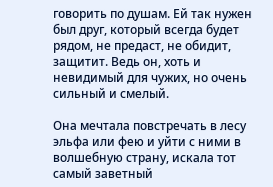говорить по душам. Ей так нужен был друг, который всегда будет рядом, не предаст, не обидит, защитит. Ведь он, хоть и невидимый для чужих, но очень сильный и смелый.

Она мечтала повстречать в лесу эльфа или фею и уйти с ними в волшебную страну, искала тот самый заветный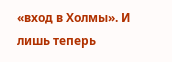«вход в Холмы». И лишь теперь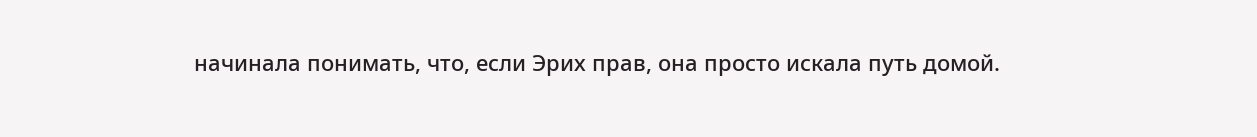начинала понимать, что, если Эрих прав, она просто искала путь домой.